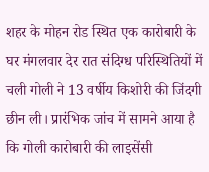शहर के मोहन रोड स्थित एक कारोबारी के घर मंगलवार देर रात संदिग्ध परिस्थितियों में चली गोली ने 13 वर्षीय किशोरी की जिंदगी छीन ली। प्रारंभिक जांच में सामने आया है कि गोली कारोबारी की लाइसेंसी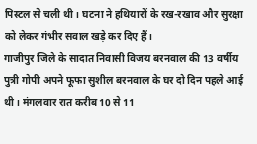पिस्टल से चली थी। घटना ने हथियारों के रख-रखाव और सुरक्षा को लेकर गंभीर सवाल खड़े कर दिए हैं।
गाजीपुर जिले के सादात निवासी विजय बरनवाल की 13 वर्षीय पुत्री गोपी अपने फूफा सुशील बरनवाल के घर दो दिन पहले आई थी। मंगलवार रात करीब 10 से 11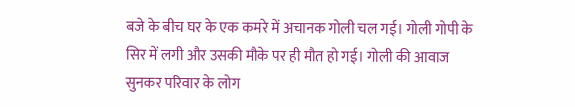बजे के बीच घर के एक कमरे में अचानक गोली चल गई। गोली गोपी के सिर में लगी और उसकी मौके पर ही मौत हो गई। गोली की आवाज सुनकर परिवार के लोग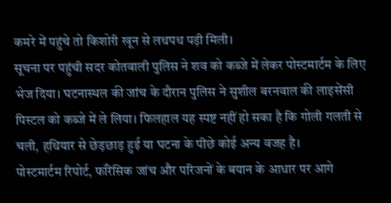कमरे में पहुंचे तो किशोरी खून से लथपथ पड़ी मिली।
सूचना पर पहुंची सदर कोतवाली पुलिस ने शव को कब्जे में लेकर पोस्टमार्टम के लिए भेज दिया। घटनास्थल की जांच के दौरान पुलिस ने सुशील बरनवाल की लाइसेंसी पिस्टल को कब्जे में ले लिया। फिलहाल यह स्पष्ट नहीं हो सका है कि गोली गलती से चली, हथियार से छेड़छाड़ हुई या घटना के पीछे कोई अन्य वजह है।
पोस्टमार्टम रिपोर्ट, फॉरेंसिक जांच और परिजनों के बयान के आधार पर आगे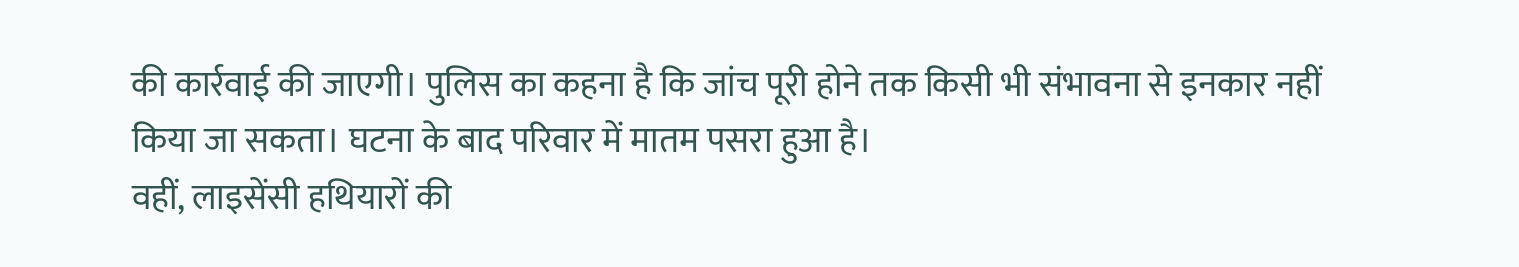की कार्रवाई की जाएगी। पुलिस का कहना है कि जांच पूरी होने तक किसी भी संभावना से इनकार नहीं किया जा सकता। घटना के बाद परिवार में मातम पसरा हुआ है।
वहीं, लाइसेंसी हथियारों की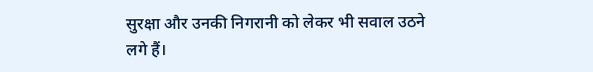सुरक्षा और उनकी निगरानी को लेकर भी सवाल उठने लगे हैं।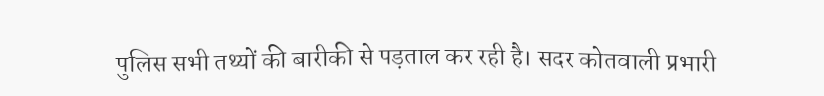पुलिस सभी तथ्यों की बारीकी से पड़ताल कर रही है। सदर कोतवाली प्रभारी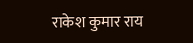राकेश कुमार राय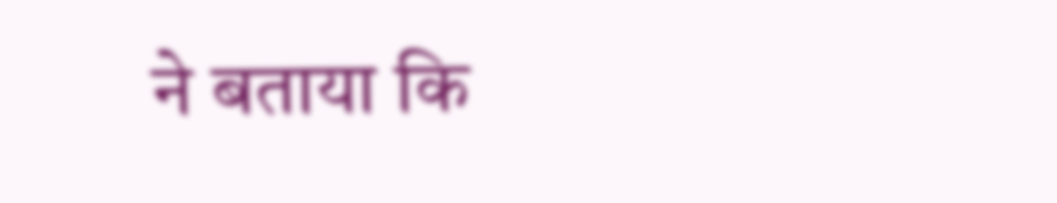ने बताया कि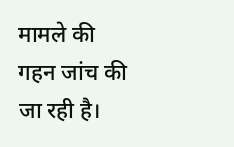मामले की गहन जांच की जा रही है।